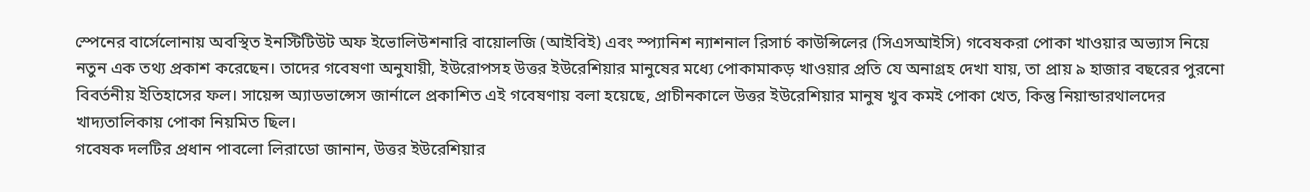স্পেনের বার্সেলোনায় অবস্থিত ইনস্টিটিউট অফ ইভোলিউশনারি বায়োলজি (আইবিই) এবং স্প্যানিশ ন্যাশনাল রিসার্চ কাউন্সিলের (সিএসআইসি) গবেষকরা পোকা খাওয়ার অভ্যাস নিয়ে নতুন এক তথ্য প্রকাশ করেছেন। তাদের গবেষণা অনুযায়ী, ইউরোপসহ উত্তর ইউরেশিয়ার মানুষের মধ্যে পোকামাকড় খাওয়ার প্রতি যে অনাগ্রহ দেখা যায়, তা প্রায় ৯ হাজার বছরের পুরনো বিবর্তনীয় ইতিহাসের ফল। সায়েন্স অ্যাডভান্সেস জার্নালে প্রকাশিত এই গবেষণায় বলা হয়েছে, প্রাচীনকালে উত্তর ইউরেশিয়ার মানুষ খুব কমই পোকা খেত, কিন্তু নিয়ান্ডারথালদের খাদ্যতালিকায় পোকা নিয়মিত ছিল।
গবেষক দলটির প্রধান পাবলো লিরাডো জানান, উত্তর ইউরেশিয়ার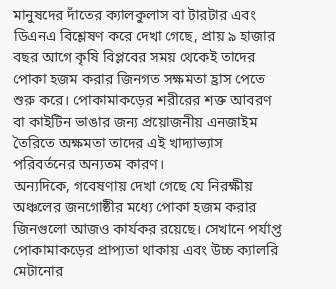মানুষদের দাঁতের ক্যালকুলাস বা টারটার এবং ডিএনএ বিশ্লেষণ করে দেখা গেছে, প্রায় ৯ হাজার বছর আগে কৃষি বিপ্লবের সময় থেকেই তাদের পোকা হজম করার জিনগত সক্ষমতা হ্রাস পেতে শুরু করে। পোকামাকড়ের শরীরের শক্ত আবরণ বা কাইটিন ভাঙার জন্য প্রয়োজনীয় এনজাইম তৈরিতে অক্ষমতা তাদের এই খাদ্যাভ্যাস পরিবর্তনের অন্যতম কারণ।
অন্যদিকে, গবেষণায় দেখা গেছে যে নিরক্ষীয় অঞ্চলের জনগোষ্ঠীর মধ্যে পোকা হজম করার জিনগুলো আজও কার্যকর রয়েছে। সেখানে পর্যাপ্ত পোকামাকড়ের প্রাপ্যতা থাকায় এবং উচ্চ ক্যালরি মেটানোর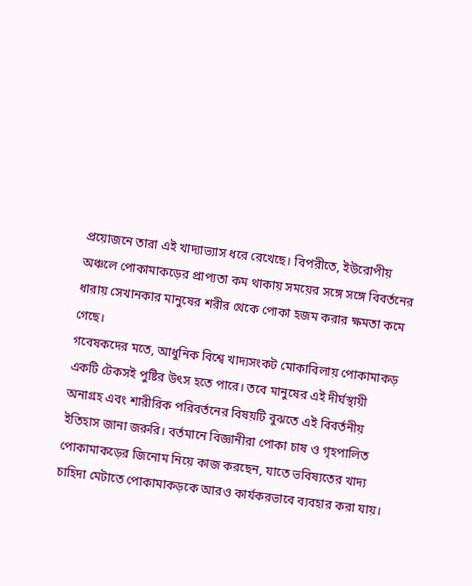প্রয়োজনে তারা এই খাদ্যাভ্যাস ধরে রেখেছে। বিপরীতে, ইউরোপীয় অঞ্চলে পোকামাকড়ের প্রাপ্যতা কম থাকায় সময়ের সঙ্গে সঙ্গে বিবর্তনের ধারায় সেখানকার মানুষের শরীর থেকে পোকা হজম করার ক্ষমতা কমে গেছে।
গবেষকদের মতে, আধুনিক বিশ্বে খাদ্যসংকট মোকাবিলায় পোকামাকড় একটি টেকসই পুষ্টির উৎস হতে পারে। তবে মানুষের এই দীর্ঘস্থায়ী অনাগ্রহ এবং শারীরিক পরিবর্তনের বিষয়টি বুঝতে এই বিবর্তনীয় ইতিহাস জানা জরুরি। বর্তমানে বিজ্ঞানীরা পোকা চাষ ও গৃহপালিত পোকামাকড়ের জিনোম নিয়ে কাজ করছেন, যাতে ভবিষ্যতের খাদ্য চাহিদা মেটাতে পোকামাকড়কে আরও কার্যকরভাবে ব্যবহার করা যায়।